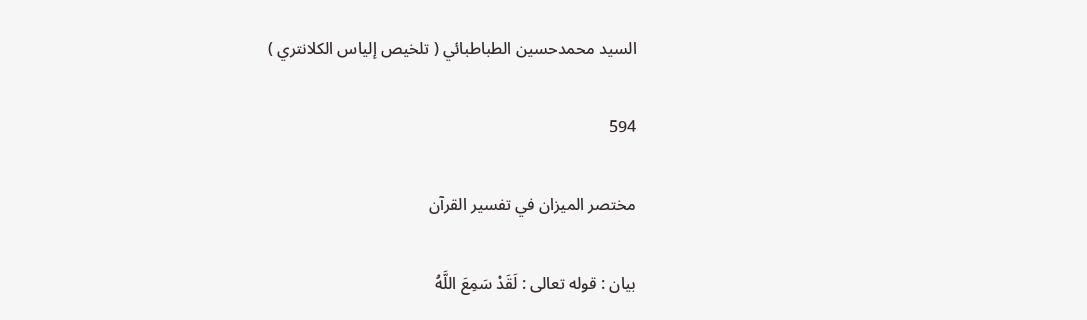السيد محمدحسين الطباطبائي ( تلخيص إلياس الكلانتري )

594

مختصر الميزان في تفسير القرآن

بيان : قوله تعالى : لَقَدْ سَمِعَ اللَّهُ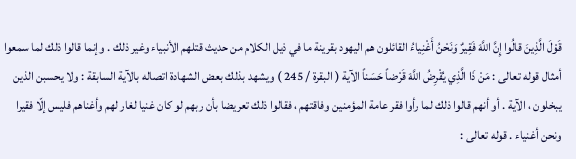قَوْلَ الَّذِينَ قالُوا إِنَّ اللَّهَ فَقِيرٌ وَنَحْنُ أَغْنِياءُ القائلون هم اليهود بقرينة ما في ذيل الكلام من حديث قتلهم الأنبياء وغير ذلك . وإنما قالوا ذلك لما سمعوا أمثال قوله تعالى : مَنْ ذَا الَّذِي يُقْرِضُ اللَّهَ قَرْضاً حَسَناً الآية ( البقرة / 245 ) ويشهد بذلك بعض الشهادة اتصاله بالآية السابقة : ولا يحسبن الذين يبخلون ، الآية . أو أنهم قالوا ذلك لما رأوا فقر عامة المؤمنين وفاقتهم ، فقالوا ذلك تعريضا بأن ربهم لو كان غنيا لغار لهم وأغناهم فليس إلّا فقيرا ونحن أغنياء . قوله تعالى :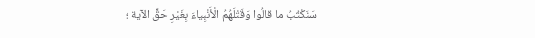سَنَكْتُبُ ما قالُوا وَقَتْلَهُمُ الْأَنْبِياءَ بِغَيْرِ حَقٍّ الآية ؛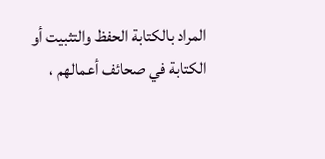المراد بالكتابة الحفظ والتثبيت أو الكتابة في صحائف أعمالهم ،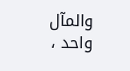والمآل واحد ،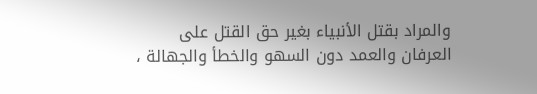والمراد بقتل الأنبياء بغير حق القتل على العرفان والعمد دون السهو والخطأ والجهالة ،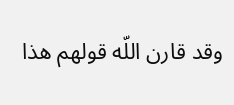وقد قارن اللّه قولهم هذا